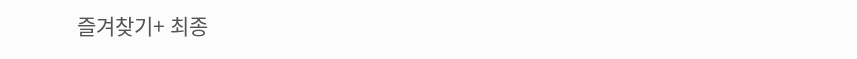즐겨찾기+ 최종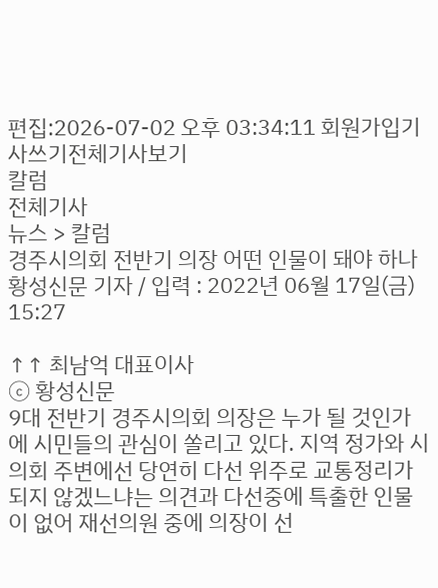편집:2026-07-02 오후 03:34:11 회원가입기사쓰기전체기사보기
칼럼
전체기사
뉴스 > 칼럼
경주시의회 전반기 의장 어떤 인물이 돼야 하나
황성신문 기자 / 입력 : 2022년 06월 17일(금) 15:27

↑↑ 최남억 대표이사
ⓒ 황성신문
9대 전반기 경주시의회 의장은 누가 될 것인가에 시민들의 관심이 쏠리고 있다. 지역 정가와 시의회 주변에선 당연히 다선 위주로 교통정리가 되지 않겠느냐는 의견과 다선중에 특출한 인물이 없어 재선의원 중에 의장이 선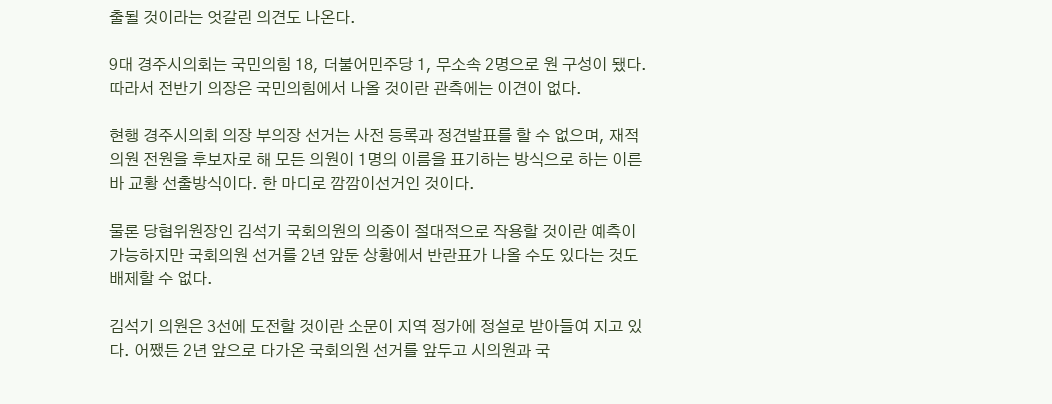출될 것이라는 엇갈린 의견도 나온다.

9대 경주시의회는 국민의힘 18, 더불어민주당 1, 무소속 2명으로 원 구성이 됐다. 따라서 전반기 의장은 국민의힘에서 나올 것이란 관측에는 이견이 없다.

현행 경주시의회 의장 부의장 선거는 사전 등록과 정견발표를 할 수 없으며, 재적의원 전원을 후보자로 해 모든 의원이 1명의 이름을 표기하는 방식으로 하는 이른바 교황 선출방식이다. 한 마디로 깜깜이선거인 것이다.

물론 당협위원장인 김석기 국회의원의 의중이 절대적으로 작용할 것이란 예측이 가능하지만 국회의원 선거를 2년 앞둔 상황에서 반란표가 나올 수도 있다는 것도 배제할 수 없다.

김석기 의원은 3선에 도전할 것이란 소문이 지역 정가에 정설로 받아들여 지고 있다. 어쨌든 2년 앞으로 다가온 국회의원 선거를 앞두고 시의원과 국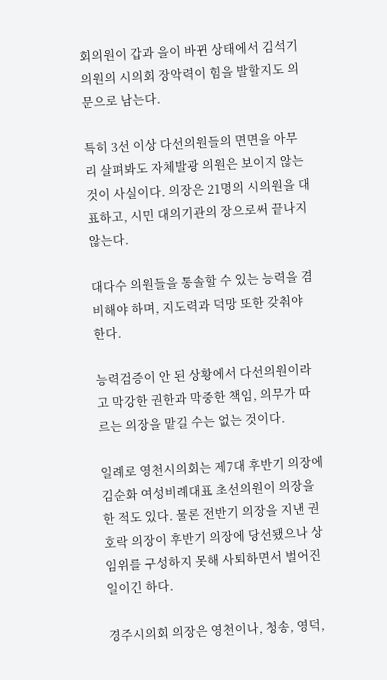회의원이 갑과 을이 바뀐 상태에서 김석기 의원의 시의회 장악력이 힘을 발할지도 의문으로 남는다.

특히 3선 이상 다선의원들의 면면을 아무리 살펴봐도 자체발광 의원은 보이지 않는 것이 사실이다. 의장은 21명의 시의원을 대표하고, 시민 대의기관의 장으로써 끝나지 않는다.

대다수 의원들을 통솔할 수 있는 능력을 겸비해야 하며, 지도력과 덕망 또한 갖춰야 한다.

능력검증이 안 된 상황에서 다선의원이라고 막강한 권한과 막중한 책임, 의무가 따르는 의장을 맡길 수는 없는 것이다.

일례로 영천시의회는 제7대 후반기 의장에 김순화 여성비례대표 초선의원이 의장을 한 적도 있다. 물론 전반기 의장을 지낸 권호락 의장이 후반기 의장에 당선됐으나 상임위를 구성하지 못해 사퇴하면서 벌어진 일이긴 하다.

경주시의회 의장은 영천이나, 청송, 영덕,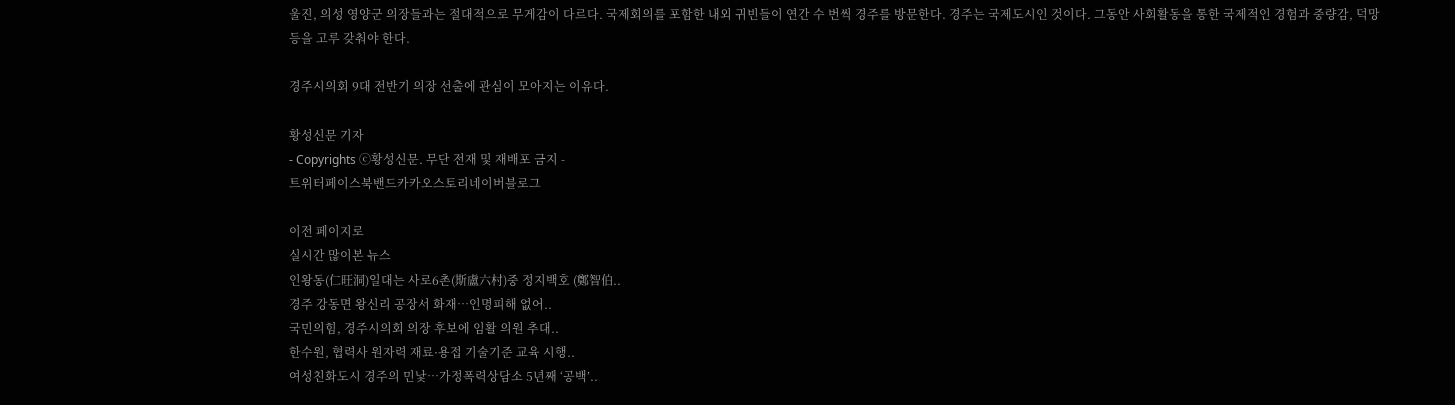울진, 의성 영양군 의장들과는 절대적으로 무게감이 다르다. 국제회의를 포함한 내외 귀빈들이 연간 수 번씩 경주를 방문한다. 경주는 국제도시인 것이다. 그동안 사회활동을 통한 국제적인 경험과 중량감, 덕망 등을 고루 갖춰야 한다.

경주시의회 9대 전반기 의장 선출에 관심이 모아지는 이유다.

황성신문 기자
- Copyrights ⓒ황성신문. 무단 전재 및 재배포 금지 -
트위터페이스북밴드카카오스토리네이버블로그

이전 페이지로
실시간 많이본 뉴스
인왕동(仁旺洞)일대는 사로6촌(斯盧六村)중 정지백호 (鄭智伯..
경주 강동면 왕신리 공장서 화재…인명피해 없어..
국민의힘, 경주시의회 의장 후보에 임활 의원 추대..
한수원, 협력사 원자력 재료·용접 기술기준 교육 시행..
여성친화도시 경주의 민낯…가정폭력상담소 5년째 ‘공백’..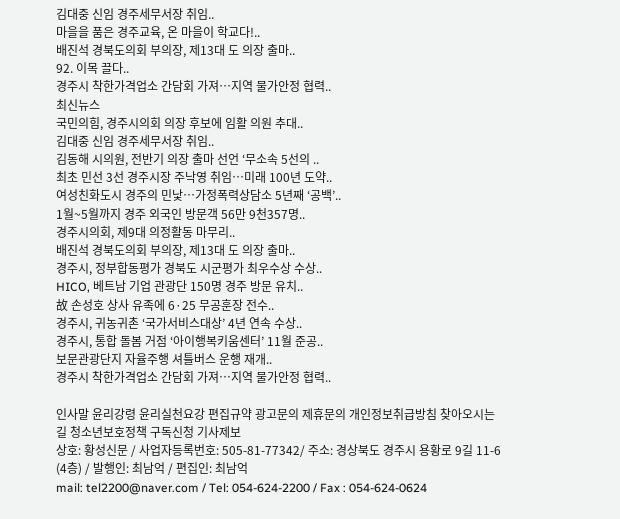김대중 신임 경주세무서장 취임..
마을을 품은 경주교육, 온 마을이 학교다!..
배진석 경북도의회 부의장, 제13대 도 의장 출마..
92. 이목 끌다..
경주시 착한가격업소 간담회 가져…지역 물가안정 협력..
최신뉴스
국민의힘, 경주시의회 의장 후보에 임활 의원 추대..
김대중 신임 경주세무서장 취임..
김동해 시의원, 전반기 의장 출마 선언 ‘무소속 5선의 ..
최초 민선 3선 경주시장 주낙영 취임…미래 100년 도약..
여성친화도시 경주의 민낯…가정폭력상담소 5년째 ‘공백’..
1월~5월까지 경주 외국인 방문객 56만 9천357명..
경주시의회, 제9대 의정활동 마무리..
배진석 경북도의회 부의장, 제13대 도 의장 출마..
경주시, 정부합동평가 경북도 시군평가 최우수상 수상..
HICO, 베트남 기업 관광단 150명 경주 방문 유치..
故 손성호 상사 유족에 6·25 무공훈장 전수..
경주시, 귀농귀촌 ‘국가서비스대상’ 4년 연속 수상..
경주시, 통합 돌봄 거점 ‘아이행복키움센터’ 11월 준공..
보문관광단지 자율주행 셔틀버스 운행 재개..
경주시 착한가격업소 간담회 가져…지역 물가안정 협력..

인사말 윤리강령 윤리실천요강 편집규약 광고문의 제휴문의 개인정보취급방침 찾아오시는 길 청소년보호정책 구독신청 기사제보
상호: 황성신문 / 사업자등록번호: 505-81-77342/ 주소: 경상북도 경주시 용황로 9길 11-6 (4층) / 발행인: 최남억 / 편집인: 최남억
mail: tel2200@naver.com / Tel: 054-624-2200 / Fax : 054-624-0624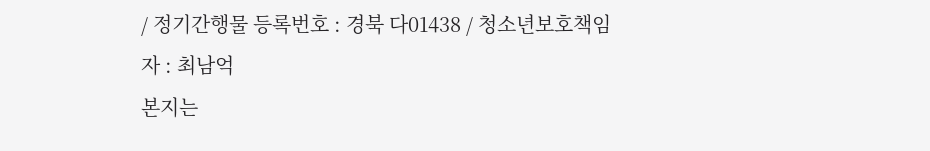/ 정기간행물 등록번호 : 경북 다01438 / 청소년보호책임자 : 최남억
본지는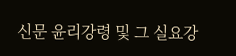신문 윤리강령 및 그 실요강